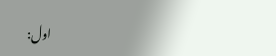اول: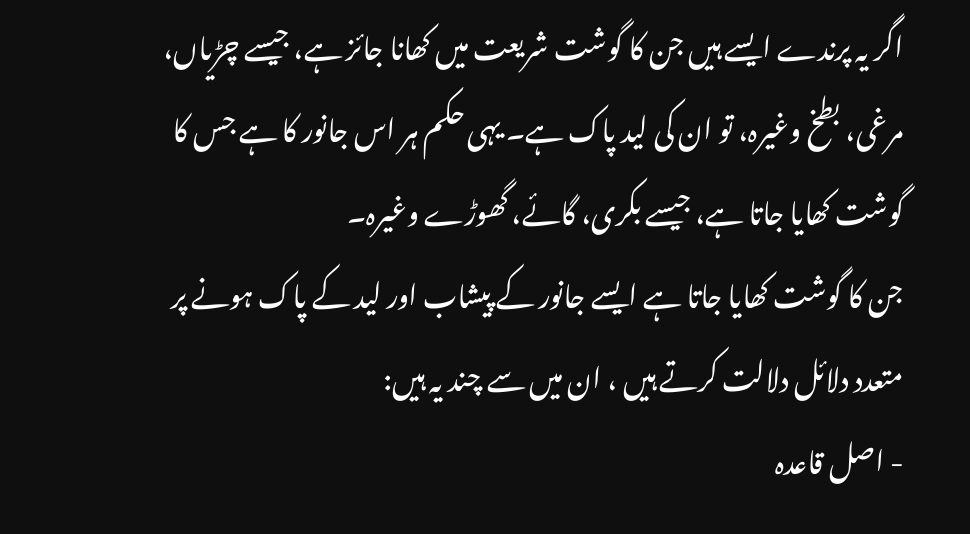اگر یہ پرندے ایسے ہیں جن کا گوشت شریعت میں کھانا جائز ہے، جیسے چڑیاں، مرغی، بطخ وغیرہ، تو ان کی لید پاک ہے۔ یہی حکم ہر اس جانور کا ہے جس کا گوشت کھایا جاتا ہے، جیسے بکری، گائے، گھوڑے وغیرہ۔
جن کا گوشت کھایا جاتا ہے ایسے جانور کے پیشاب اور لید کے پاک ہونے پر متعدد دلائل دلالت کرتے ہیں ، ان میں سے چند یہ ہیں:
- اصل قاعدہ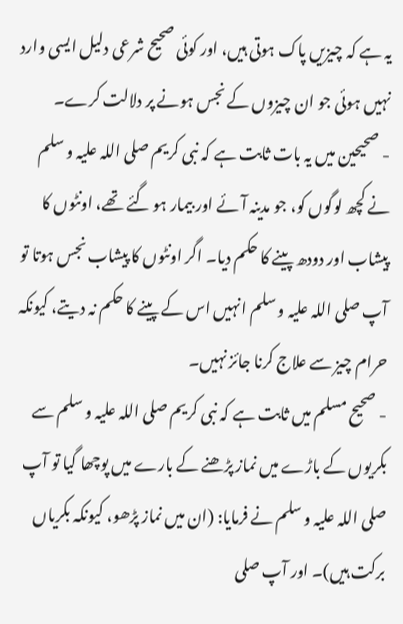یہ ہے کہ چیزیں پاک ہوتی ہیں، اور کوئی صحیح شرعی دلیل ایسی وارد نہیں ہوئی جو ان چیزوں کے نجس ہونے پر دلالت کرے۔
- صحیحین میں یہ بات ثابت ہے کہ نبی کریم صلی اللہ علیہ و سلم نے کچھ لوگوں کو، جو مدینہ آئے اور بیمار ہو گئے تھے، اونٹوں کا پیشاب اور دودھ پینے کا حکم دیا۔ اگر اونٹوں کا پیشاب نجس ہوتا تو آپ صلی اللہ علیہ و سلم انہیں اس کے پینے کا حکم نہ دیتے، کیونکہ حرام چیز سے علاج کرنا جائز نہیں۔
- صحیح مسلم میں ثابت ہے کہ نبی کریم صلی اللہ علیہ و سلم سے بکریوں کے باڑے میں نماز پڑھنے کے بارے میں پوچھا گیا تو آپ صلی اللہ علیہ و سلم نے فرمایا: (ان میں نماز پڑھو، کیونکہ بکریاں برکت ہیں)۔ اور آپ صلی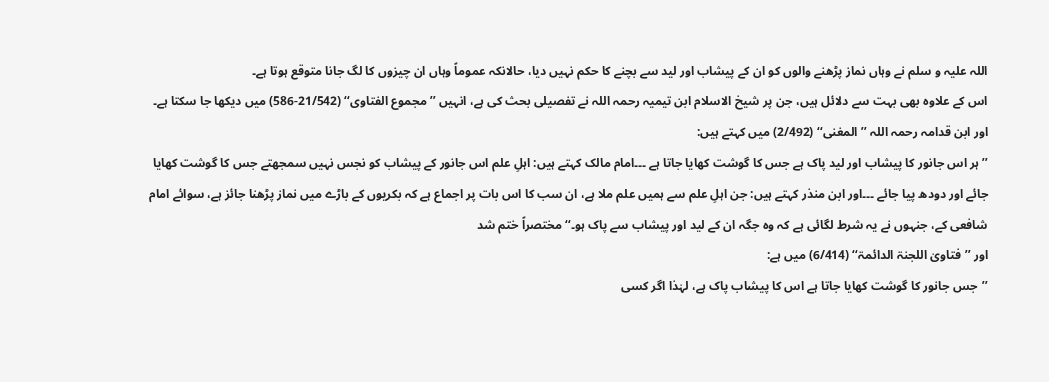اللہ علیہ و سلم نے وہاں نماز پڑھنے والوں کو ان کے پیشاب اور لید سے بچنے کا حکم نہیں دیا، حالانکہ عموماً وہاں ان چیزوں کا لگ جانا متوقع ہوتا ہے۔
اس کے علاوہ بھی بہت سے دلائل ہیں، جن پر شیخ الاسلام ابن تیمیہ رحمہ اللہ نے تفصیلی بحث کی ہے، انہیں ’’مجموع الفتاوی‘‘ (21/542-586) میں دیکھا جا سکتا ہے۔
اور ابن قدامہ رحمہ اللہ ’’المغنی‘‘ (2/492) میں کہتے ہیں:
’’ہر اس جانور کا پیشاب اور لید پاک ہے جس کا گوشت کھایا جاتا ہے ۔۔۔امام مالک کہتے ہیں: اہلِ علم اس جانور کے پیشاب کو نجس نہیں سمجھتے جس کا گوشت کھایا جائے اور دودھ پیا جائے ۔۔۔اور ابن منذر کہتے ہیں: جن اہلِ علم سے ہمیں علم ملا ہے، ان سب کا اس بات پر اجماع ہے کہ بکریوں کے باڑے میں نماز پڑھنا جائز ہے، سوائے امام شافعی کے، جنہوں نے یہ شرط لگائی ہے کہ وہ جگہ ان کے لید اور پیشاب سے پاک ہو۔‘‘ مختصراً ختم شد
اور ’’فتاویٰ اللجنۃ الدائمۃ‘‘ (6/414) میں ہے:
’’جس جانور کا گوشت کھایا جاتا ہے اس کا پیشاب پاک ہے، لہٰذا اگر کسی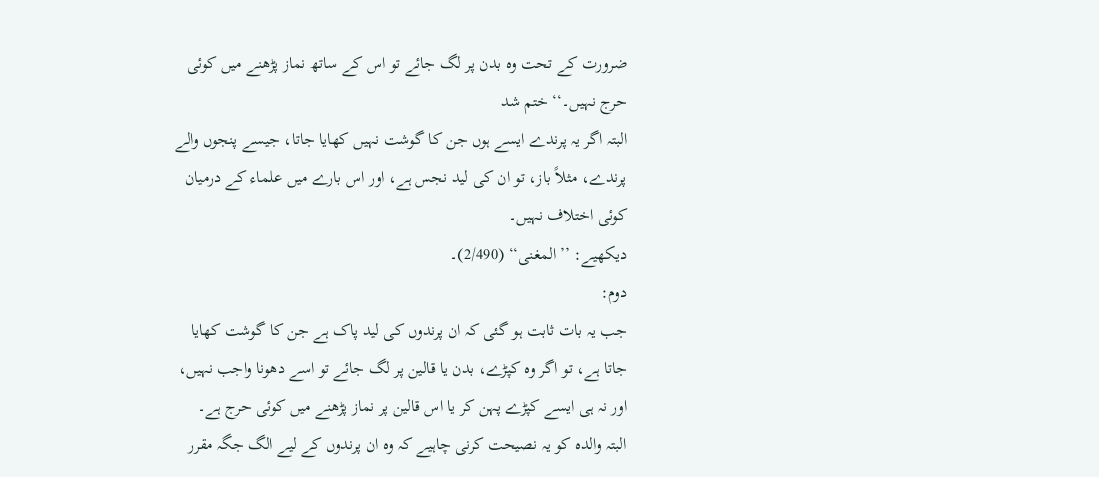ضرورت کے تحت وہ بدن پر لگ جائے تو اس کے ساتھ نماز پڑھنے میں کوئی حرج نہیں۔‘‘ ختم شد
البتہ اگر یہ پرندے ایسے ہوں جن کا گوشت نہیں کھایا جاتا، جیسے پنجوں والے پرندے، مثلاً باز، تو ان کی لید نجس ہے، اور اس بارے میں علماء کے درمیان کوئی اختلاف نہیں۔
دیکھیے: ’’المغنی‘‘ (2/490)۔
دوم:
جب یہ بات ثابت ہو گئی کہ ان پرندوں کی لید پاک ہے جن کا گوشت کھایا جاتا ہے، تو اگر وہ کپڑے، بدن یا قالین پر لگ جائے تو اسے دھونا واجب نہیں، اور نہ ہی ایسے کپڑے پہن کر یا اس قالین پر نماز پڑھنے میں کوئی حرج ہے۔
البتہ والدہ کو یہ نصیحت کرنی چاہیے کہ وہ ان پرندوں کے لیے الگ جگہ مقرر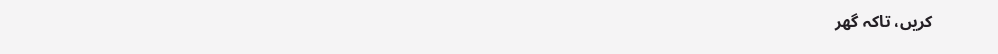کریں، تاکہ گھر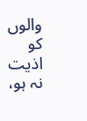والوں کو اذیت نہ ہو،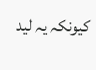کیونکہ یہ لید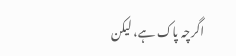اگرچہ پاک ہے، لیکن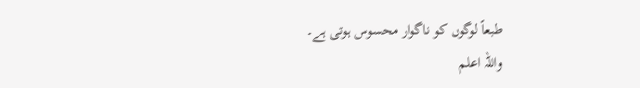طبعاً لوگوں کو ناگوار محسوس ہوتی ہے۔
واللہ اعلم